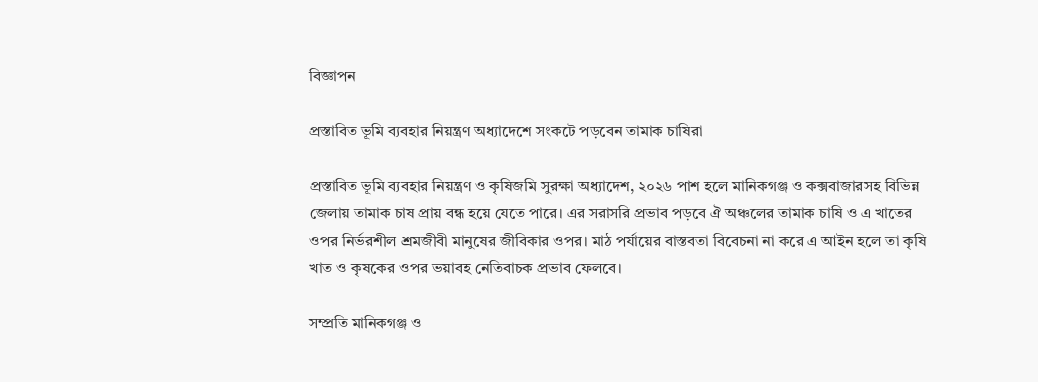বিজ্ঞাপন

প্রস্তাবিত ভূমি ব্যবহার নিয়ন্ত্রণ অধ্যাদেশে সংকটে পড়বেন তামাক চাষিরা

প্রস্তাবিত ভূমি ব্যবহার নিয়ন্ত্রণ ও কৃষিজমি সুরক্ষা অধ্যাদেশ, ২০২৬ পাশ হলে মানিকগঞ্জ ও কক্সবাজারসহ বিভিন্ন জেলায় তামাক চাষ প্রায় বন্ধ হয়ে যেতে পারে। এর সরাসরি প্রভাব পড়বে ঐ অঞ্চলের তামাক চাষি ও এ খাতের ওপর নির্ভরশীল শ্রমজীবী মানুষের জীবিকার ওপর। মাঠ পর্যায়ের বাস্তবতা বিবেচনা না করে এ আইন হলে তা কৃষি খাত ও কৃষকের ওপর ভয়াবহ নেতিবাচক প্রভাব ফেলবে।

সম্প্রতি মানিকগঞ্জ ও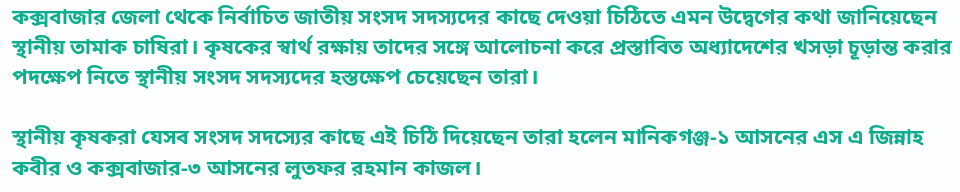কক্সবাজার জেলা থেকে নির্বাচিত জাতীয় সংসদ সদস্যদের কাছে দেওয়া চিঠিতে এমন উদ্বেগের কথা জানিয়েছেন স্থানীয় তামাক চাষিরা। কৃষকের স্বার্থ রক্ষায় তাদের সঙ্গে আলোচনা করে প্রস্তাবিত অধ্যাদেশের খসড়া চূড়ান্ত করার পদক্ষেপ নিতে স্থানীয় সংসদ সদস্যদের হস্তক্ষেপ চেয়েছেন তারা।

স্থানীয় কৃষকরা যেসব সংসদ সদস্যের কাছে এই চিঠি দিয়েছেন তারা হলেন মানিকগঞ্জ-১ আসনের এস এ জিন্নাহ কবীর ও কক্সবাজার-৩ আসনের লুতফর রহমান কাজল।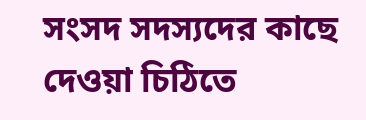সংসদ সদস্যদের কাছে দেওয়া চিঠিতে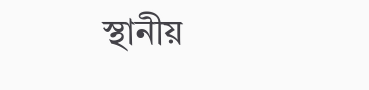স্থানীয়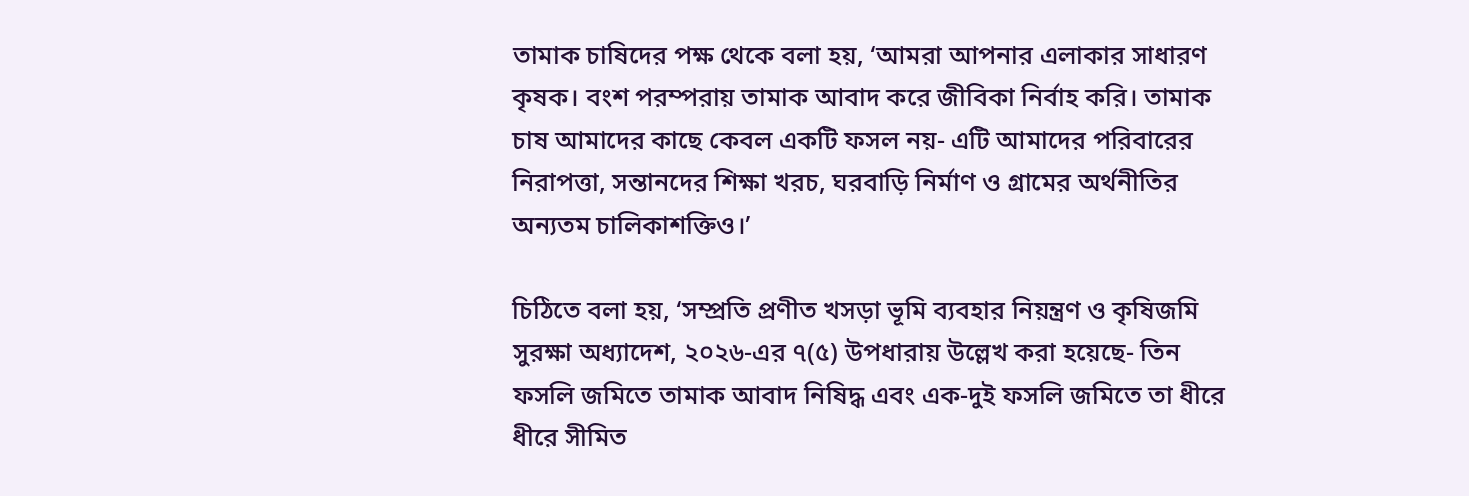তামাক চাষিদের পক্ষ থেকে বলা হয়, ‘আমরা আপনার এলাকার সাধারণ কৃষক। বংশ পরম্পরায় তামাক আবাদ করে জীবিকা নির্বাহ করি। তামাক চাষ আমাদের কাছে কেবল একটি ফসল নয়- এটি আমাদের পরিবারের নিরাপত্তা, সন্তানদের শিক্ষা খরচ, ঘরবাড়ি নির্মাণ ও গ্রামের অর্থনীতির অন্যতম চালিকাশক্তিও।’

চিঠিতে বলা হয়, ‘সম্প্রতি প্রণীত খসড়া ভূমি ব্যবহার নিয়ন্ত্রণ ও কৃষিজমি সুরক্ষা অধ্যাদেশ, ২০২৬-এর ৭(৫) উপধারায় উল্লেখ করা হয়েছে- তিন ফসলি জমিতে তামাক আবাদ নিষিদ্ধ এবং এক-দুই ফসলি জমিতে তা ধীরে ধীরে সীমিত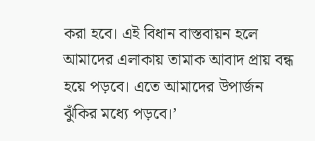করা হবে। এই বিধান বাস্তবায়ন হলে আমাদের এলাকায় তামাক আবাদ প্রায় বন্ধ হয়ে পড়বে। এতে আমাদের উপার্জন ঝুঁকির মধ্যে পড়বে।’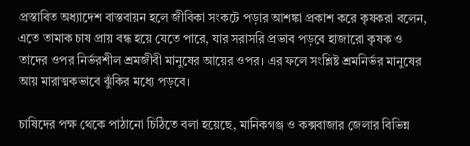প্রস্তাবিত অধ্যাদেশ বাস্তবায়ন হলে জীবিকা সংকটে পড়ার আশঙ্কা প্রকাশ করে কৃষকরা বলেন, এতে তামাক চাষ প্রায় বন্ধ হয়ে যেতে পারে, যার সরাসরি প্রভাব পড়বে হাজারো কৃষক ও তাদের ওপর নির্ভরশীল শ্রমজীবী মানুষের আয়ের ওপর। এর ফলে সংশ্লিষ্ট শ্রমনির্ভর মানুষের আয় মারাত্মকভাবে ঝুঁকির মধ্যে পড়বে।

চাষিদের পক্ষ থেকে পাঠানো চিঠিতে বলা হয়েছে, মানিকগঞ্জ ও কক্সবাজার জেলার বিভিন্ন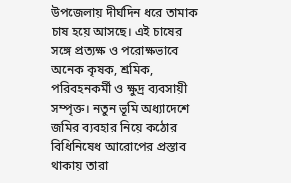উপজেলায় দীর্ঘদিন ধরে তামাক চাষ হয়ে আসছে। এই চাষের সঙ্গে প্রত্যক্ষ ও পরোক্ষভাবে অনেক কৃষক, শ্রমিক, পরিবহনকর্মী ও ক্ষুদ্র ব্যবসায়ী সম্পৃক্ত। নতুন ভূমি অধ্যাদেশে জমির ব্যবহার নিয়ে কঠোর বিধিনিষেধ আরোপের প্রস্তাব থাকায় তারা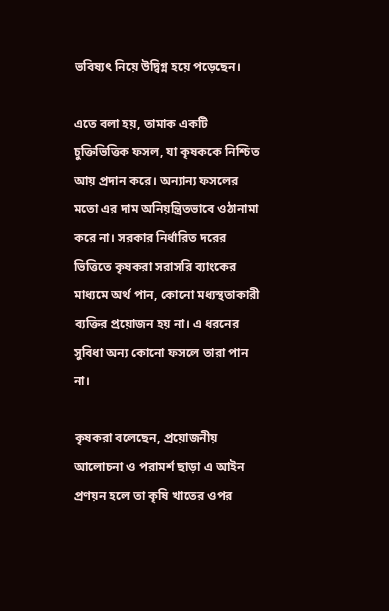ভবিষ্যৎ নিয়ে উদ্বিগ্ন হয়ে পড়েছেন।

এতে বলা হয়, তামাক একটি চুক্তিভিত্তিক ফসল, যা কৃষককে নিশ্চিত আয় প্রদান করে। অন্যান্য ফসলের মতো এর দাম অনিয়ন্ত্রিতভাবে ওঠানামা করে না। সরকার নির্ধারিত দরের ভিত্তিতে কৃষকরা সরাসরি ব্যাংকের মাধ্যমে অর্থ পান, কোনো মধ্যস্থতাকারী ব্যক্তির প্রয়োজন হয় না। এ ধরনের সুবিধা অন্য কোনো ফসলে তারা পান না।

কৃষকরা বলেছেন, প্রয়োজনীয় আলোচনা ও পরামর্শ ছাড়া এ আইন প্রণয়ন হলে তা কৃষি খাতের ওপর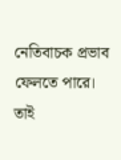নেতিবাচক প্রভাব ফেলতে পারে। তাই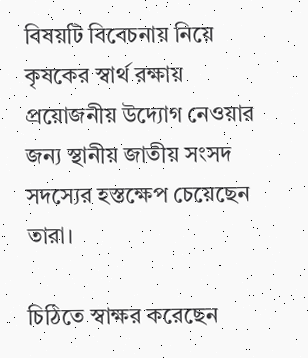বিষয়টি বিবেচনায় নিয়ে কৃষকের স্বার্থ রক্ষায় প্রয়োজনীয় উদ্যোগ নেওয়ার জন্য স্থানীয় জাতীয় সংসদ সদস্যের হস্তক্ষেপ চেয়েছেন তারা।

চিঠিতে স্বাক্ষর করেছেন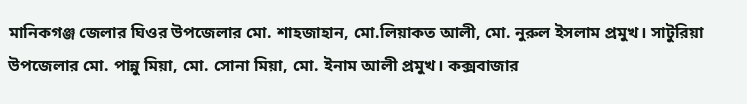মানিকগঞ্জ জেলার ঘিওর উপজেলার মো. শাহজাহান, মো.লিয়াকত আলী, মো. নুরুল ইসলাম প্রমুখ। সাটুরিয়া উপজেলার মো. পান্নু মিয়া, মো. সোনা মিয়া, মো. ইনাম আলী প্রমুখ। কক্সবাজার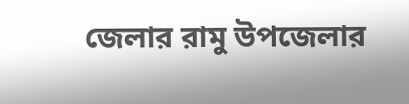জেলার রামু উপজেলার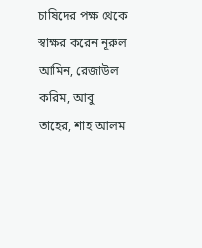চাষিদের পক্ষ থেকে স্বাক্ষর করেন নূরুল আমিন, রেজাউল করিম, আবু তাহের, শাহ আলম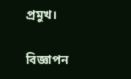প্রমুখ।

বিজ্ঞাপন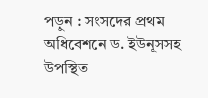পড়ুন : সংসদের প্রথম অধিবেশনে ড. ইউনূসসহ উপস্থিত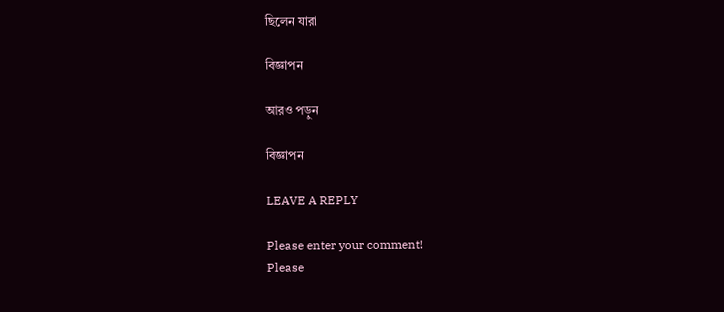ছিলেন যারা

বিজ্ঞাপন

আরও পড়ুন

বিজ্ঞাপন

LEAVE A REPLY

Please enter your comment!
Please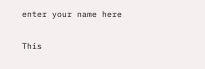enter your name here

This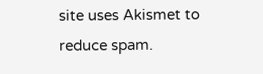site uses Akismet to reduce spam.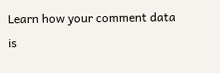Learn how your comment data is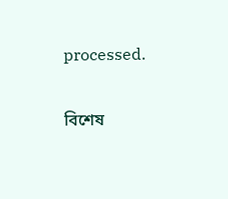processed.

বিশেষ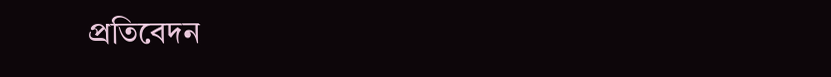প্রতিবেদন